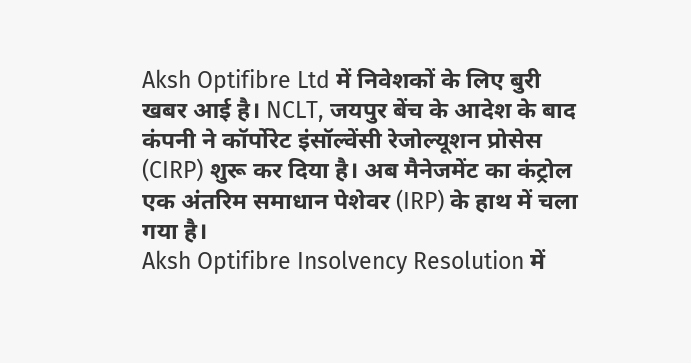Aksh Optifibre Ltd में निवेशकों के लिए बुरी खबर आई है। NCLT, जयपुर बेंच के आदेश के बाद कंपनी ने कॉर्पोरेट इंसॉल्वेंसी रेजोल्यूशन प्रोसेस (CIRP) शुरू कर दिया है। अब मैनेजमेंट का कंट्रोल एक अंतरिम समाधान पेशेवर (IRP) के हाथ में चला गया है।
Aksh Optifibre Insolvency Resolution में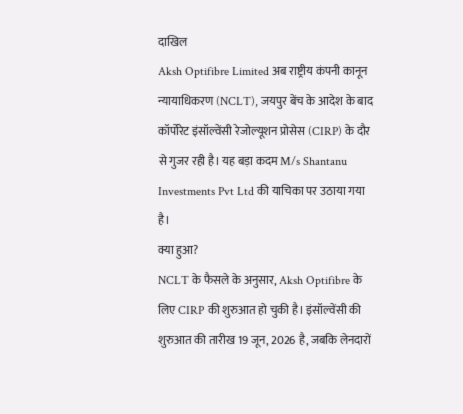दाखिल
Aksh Optifibre Limited अब राष्ट्रीय कंपनी कानून न्यायाधिकरण (NCLT), जयपुर बेंच के आदेश के बाद कॉर्पोरेट इंसॉल्वेंसी रेजोल्यूशन प्रोसेस (CIRP) के दौर से गुजर रही है। यह बड़ा कदम M/s Shantanu Investments Pvt Ltd की याचिका पर उठाया गया है।
क्या हुआ?
NCLT के फैसले के अनुसार, Aksh Optifibre के लिए CIRP की शुरुआत हो चुकी है। इंसॉल्वेंसी की शुरुआत की तारीख 19 जून, 2026 है, जबकि लेनदारों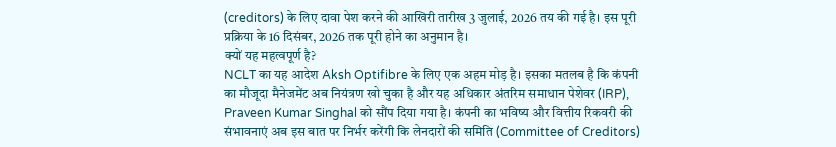(creditors) के लिए दावा पेश करने की आखिरी तारीख 3 जुलाई, 2026 तय की गई है। इस पूरी प्रक्रिया के 16 दिसंबर, 2026 तक पूरी होने का अनुमान है।
क्यों यह महत्वपूर्ण है?
NCLT का यह आदेश Aksh Optifibre के लिए एक अहम मोड़ है। इसका मतलब है कि कंपनी का मौजूदा मैनेजमेंट अब नियंत्रण खो चुका है और यह अधिकार अंतरिम समाधान पेशेवर (IRP), Praveen Kumar Singhal को सौंप दिया गया है। कंपनी का भविष्य और वित्तीय रिकवरी की संभावनाएं अब इस बात पर निर्भर करेंगी कि लेनदारों की समिति (Committee of Creditors)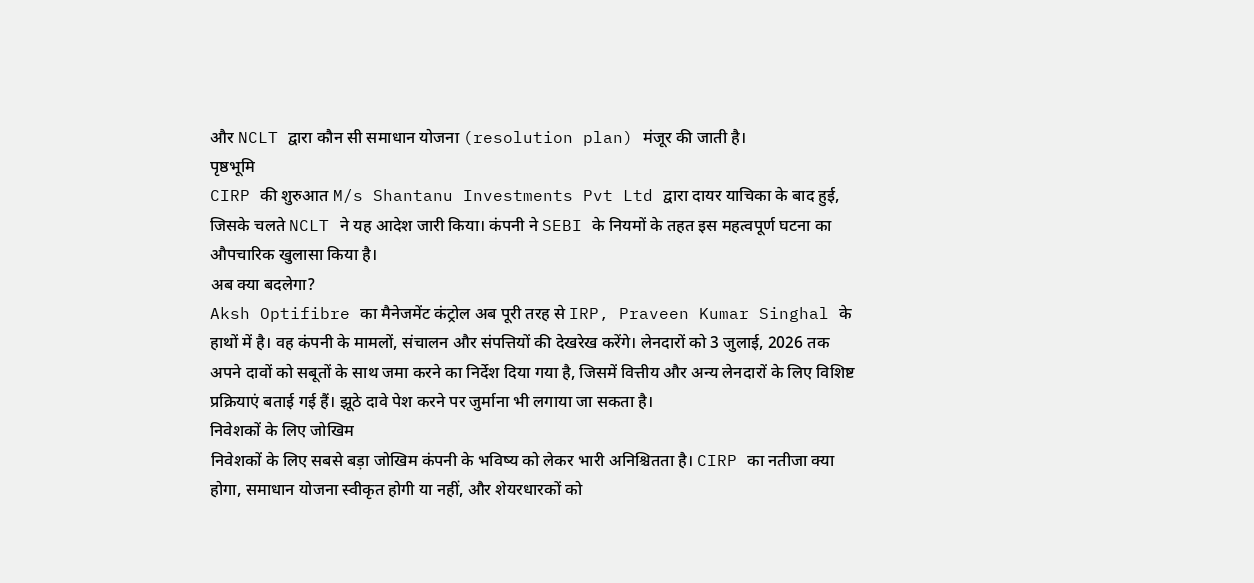और NCLT द्वारा कौन सी समाधान योजना (resolution plan) मंजूर की जाती है।
पृष्ठभूमि
CIRP की शुरुआत M/s Shantanu Investments Pvt Ltd द्वारा दायर याचिका के बाद हुई, जिसके चलते NCLT ने यह आदेश जारी किया। कंपनी ने SEBI के नियमों के तहत इस महत्वपूर्ण घटना का औपचारिक खुलासा किया है।
अब क्या बदलेगा?
Aksh Optifibre का मैनेजमेंट कंट्रोल अब पूरी तरह से IRP, Praveen Kumar Singhal के हाथों में है। वह कंपनी के मामलों, संचालन और संपत्तियों की देखरेख करेंगे। लेनदारों को 3 जुलाई, 2026 तक अपने दावों को सबूतों के साथ जमा करने का निर्देश दिया गया है, जिसमें वित्तीय और अन्य लेनदारों के लिए विशिष्ट प्रक्रियाएं बताई गई हैं। झूठे दावे पेश करने पर जुर्माना भी लगाया जा सकता है।
निवेशकों के लिए जोखिम
निवेशकों के लिए सबसे बड़ा जोखिम कंपनी के भविष्य को लेकर भारी अनिश्चितता है। CIRP का नतीजा क्या होगा, समाधान योजना स्वीकृत होगी या नहीं, और शेयरधारकों को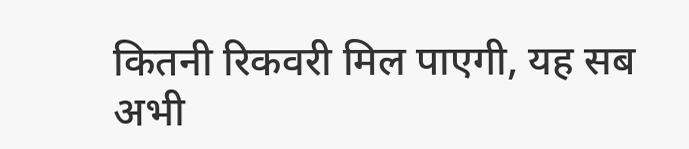कितनी रिकवरी मिल पाएगी, यह सब अभी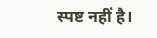स्पष्ट नहीं है।